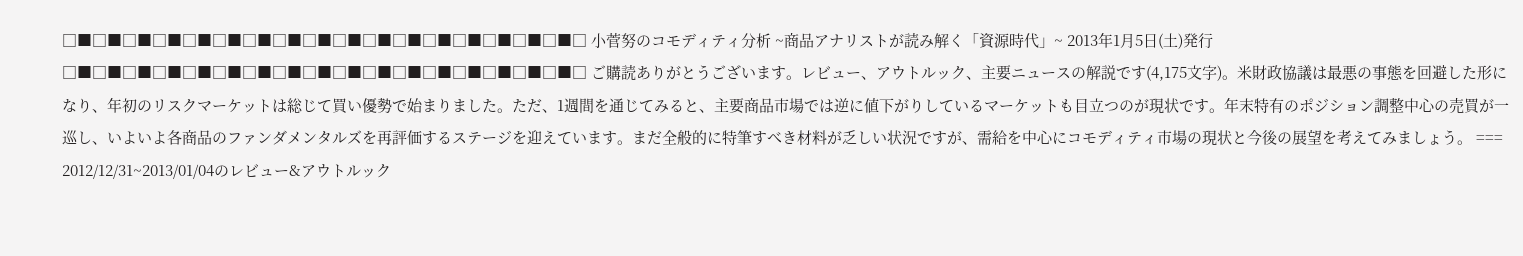□■□■□■□■□■□■□■□■□■□■□■□■□■□■□■□■□■□ 小菅努のコモディティ分析 ~商品アナリストが読み解く「資源時代」~ 2013年1月5日(土)発行 □■□■□■□■□■□■□■□■□■□■□■□■□■□■□■□■□■□ ご購読ありがとうございます。レビュー、アウトルック、主要ニュースの解説です(4,175文字)。米財政協議は最悪の事態を回避した形になり、年初のリスクマーケットは総じて買い優勢で始まりました。ただ、1週間を通じてみると、主要商品市場では逆に値下がりしているマーケットも目立つのが現状です。年末特有のポジション調整中心の売買が一巡し、いよいよ各商品のファンダメンタルズを再評価するステージを迎えています。まだ全般的に特筆すべき材料が乏しい状況ですが、需給を中心にコモディティ市場の現状と今後の展望を考えてみましょう。 === 2012/12/31~2013/01/04のレビュー&アウトルック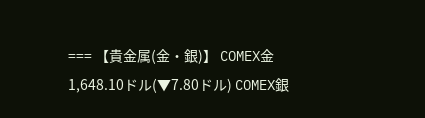=== 【貴金属(金・銀)】 COMEX金 1,648.10ドル(▼7.80ドル) COMEX銀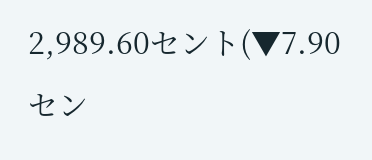2,989.60セント(▼7.90セン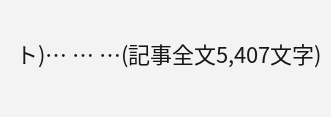ト)… … …(記事全文5,407文字)